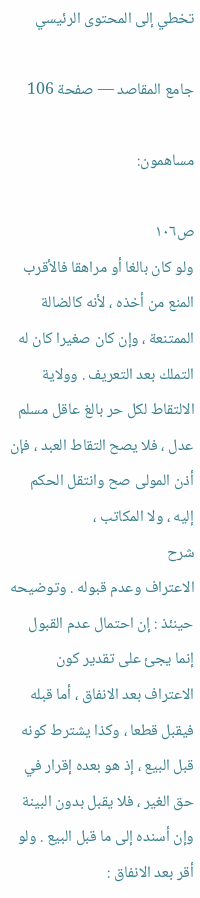تخطي إلى المحتوى الرئيسي

جامع المقاصد — صفحة 106

مساهمون:

ص١٠٦
ولو كان بالغا أو مراهقا فالأقرب المنع من أخذه ، لأنه كالضالة الممتنعة ، وإن كان صغيرا كان له التملك بعد التعريف . وولاية الالتقاط لكل حر بالغ عاقل مسلم عدل ، فلا يصح التقاط العبد ، فإن أذن المولى صح وانتقل الحكم إليه ، ولا المكاتب ،
شرح
الاعتراف وعدم قبوله . وتوضيحه حينئذ : إن احتمال عدم القبول إنما يجئ على تقدير كون الاعتراف بعد الانفاق ، أما قبله فيقبل قطعا ، وكذا يشترط كونه قبل البيع ، إذ هو بعده إقرار في حق الغير ، فلا يقبل بدون البينة وإن أسنده إلى ما قبل البيع . ولو أقر بعد الانفاق :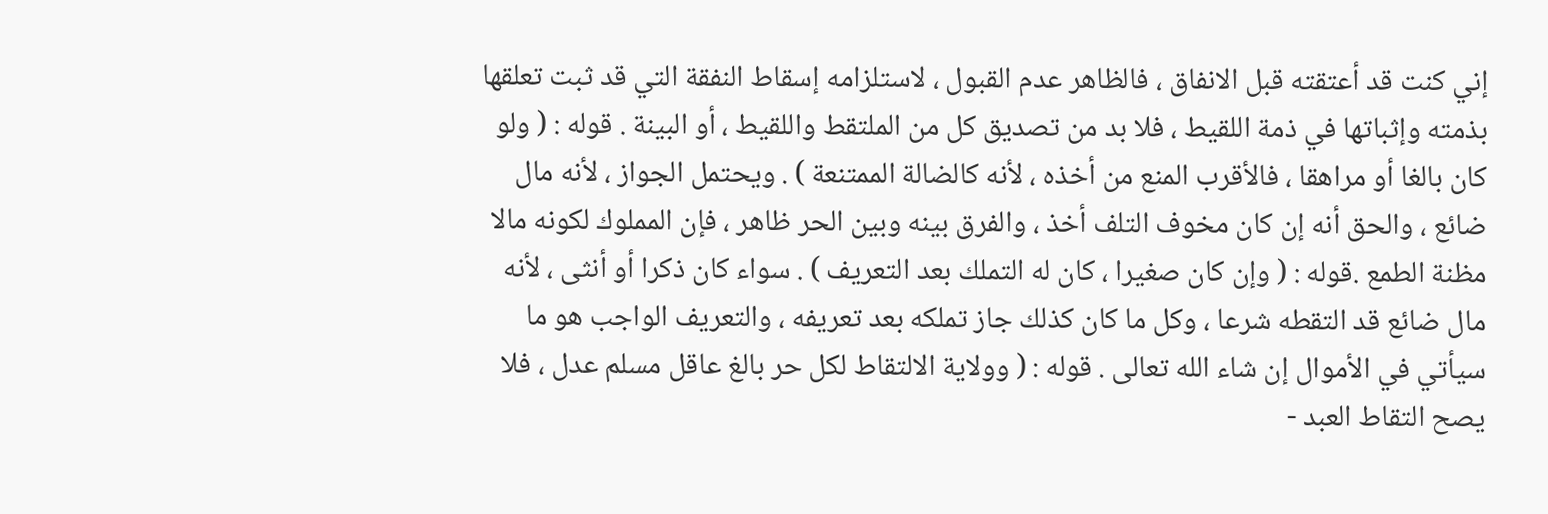إني كنت قد أعتقته قبل الانفاق ، فالظاهر عدم القبول ، لاستلزامه إسقاط النفقة التي قد ثبت تعلقها بذمته وإثباتها في ذمة اللقيط ، فلا بد من تصديق كل من الملتقط واللقيط ، أو البينة . قوله : ( ولو كان بالغا أو مراهقا ، فالأقرب المنع من أخذه ، لأنه كالضالة الممتنعة ) . ويحتمل الجواز ، لأنه مال ضائع ، والحق أنه إن كان مخوف التلف أخذ ، والفرق بينه وبين الحر ظاهر ، فإن المملوك لكونه مالا مظنة الطمع .قوله : ( وإن كان صغيرا ، كان له التملك بعد التعريف ) . سواء كان ذكرا أو أنثى ، لأنه مال ضائع قد التقطه شرعا ، وكل ما كان كذلك جاز تملكه بعد تعريفه ، والتعريف الواجب هو ما سيأتي في الأموال إن شاء الله تعالى . قوله : ( وولاية الالتقاط لكل حر بالغ عاقل مسلم عدل ، فلا يصح التقاط العبد -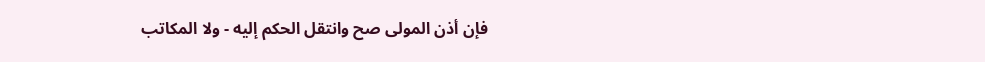فإن أذن المولى صح وانتقل الحكم إليه - ولا المكاتب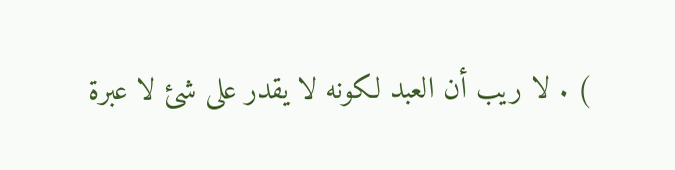) . لا ريب أن العبد لكونه لا يقدر على شئ لا عبرة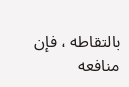بالتقاطه ، فإن منافعه